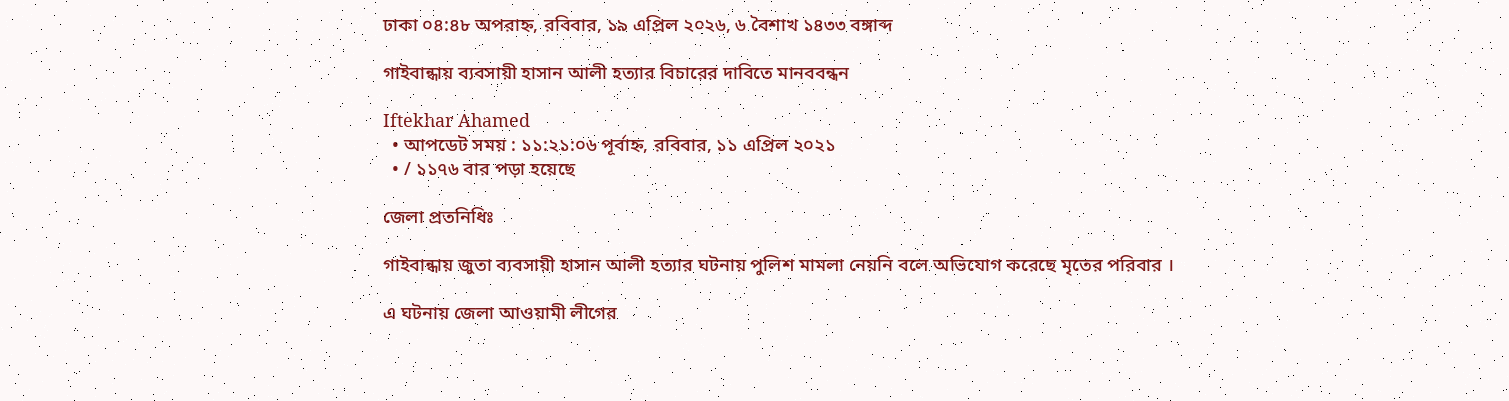ঢাকা ০৪:৪৮ অপরাহ্ন, রবিবার, ১৯ এপ্রিল ২০২৬, ৬ বৈশাখ ১৪৩৩ বঙ্গাব্দ

গাইবান্ধায় ব্যবসায়ী হাসান আলী হত্যার বিচারের দাবিতে মানববন্ধন

Iftekhar Ahamed
  • আপডেট সময় : ১১:২১:০৬ পূর্বাহ্ন, রবিবার, ১১ এপ্রিল ২০২১
  • / ১১৭৬ বার পড়া হয়েছে

জেলা প্রতনিধিঃ

গাইবান্ধায় জুতা ব্যবসায়ী হাসান আলী হত্যার ঘটনায় পুলিশ মামলা নেয়নি বলে অভিযোগ করেছে মৃতের পরিবার ।

এ ঘটনায় জেলা আওয়ামী লীগের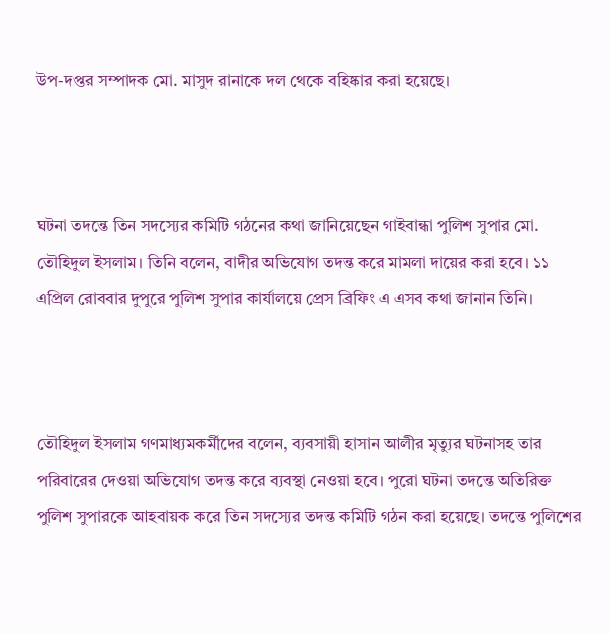উপ-দপ্তর সম্পাদক মো. মাসুদ রানাকে দল থেকে বহিষ্কার করা হয়েছে।



ঘটনা তদন্তে তিন সদস্যের কমিটি গঠনের কথা জানিয়েছেন গাইবান্ধা পুলিশ সুপার মো. তৌহিদুল ইসলাম। তিনি বলেন, বাদীর অভিযোগ তদন্ত করে মামলা দায়ের করা হবে। ১১ এপ্রিল রোববার দুপুরে পুলিশ সুপার কার্যালয়ে প্রেস ব্রিফিং এ এসব কথা জানান তিনি।



তৌহিদুল ইসলাম গণমাধ্যমকর্মীদের বলেন, ব্যবসায়ী হাসান আলীর মৃত্যুর ঘটনাসহ তার পরিবারের দেওয়া অভিযোগ তদন্ত করে ব্যবস্থা নেওয়া হবে। পুরো ঘটনা তদন্তে অতিরিক্ত পুলিশ সুপারকে আহবায়ক করে তিন সদস্যের তদন্ত কমিটি গঠন করা হয়েছে। তদন্তে পুলিশের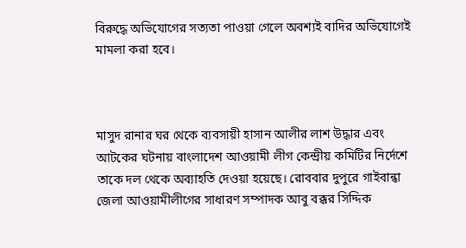বিরুদ্ধে অভিযোগের সত্যতা পাওয়া গেলে অবশ্যই বাদির অভিযোগেই মামলা করা হবে।



মাসুদ রানার ঘর থেকে ব্যবসায়ী হাসান আলীর লাশ উদ্ধার এবং আটকের ঘটনায় বাংলাদেশ আওয়ামী লীগ কেন্দ্রীয় কমিটির নির্দেশে তাকে দল থেকে অব্যাহতি দেওয়া হয়েছে। রোববার দুপুরে গাইবান্ধা জেলা আওয়ামীলীগের সাধারণ সম্পাদক আবু বক্কর সিদ্দিক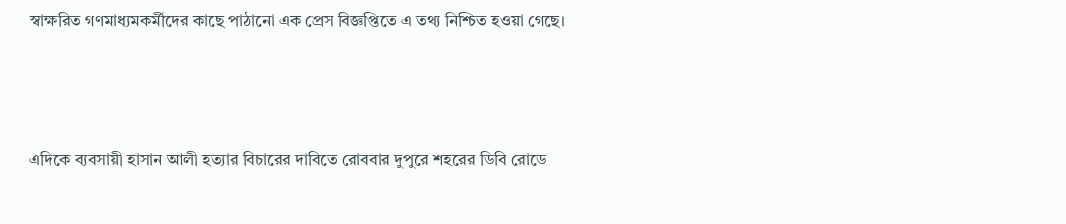স্বাক্ষরিত গণমাধ্যমকর্মীদের কাছে পাঠানো এক প্রেস বিজ্ঞপ্তিতে এ তথ্য নিশ্চিত হওয়া গেছে।



এদিকে ব্যবসায়ী হাসান আলী হত্যার বিচারের দাবিতে রোববার দুপুরে শহরের ডিবি রোডে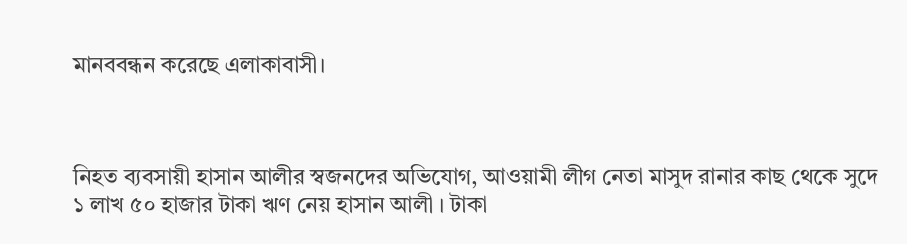মানববন্ধন করেছে এলাকাবাসী।



নিহত ব্যবসায়ী হাসান আলীর স্বজনদের অভিযোগ, আওয়ামী লীগ নেতা মাসুদ রানার কাছ থেকে সুদে ১ লাখ ৫০ হাজার টাকা ঋণ নেয় হাসান আলী । টাকা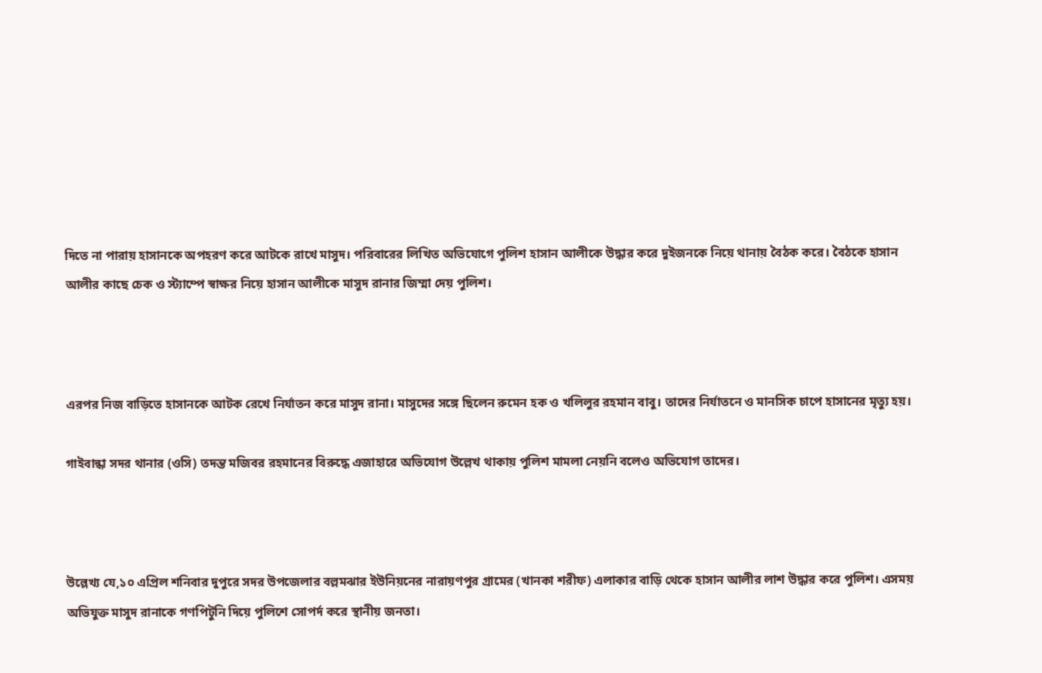দিতে না পারায় হাসানকে অপহরণ করে আটকে রাখে মাসুদ। পরিবারের লিখিত অভিযোগে পুলিশ হাসান আলীকে উদ্ধার করে দুইজনকে নিয়ে থানায় বৈঠক করে। বৈঠকে হাসান আলীর কাছে চেক ও স্ট্যাম্পে স্বাক্ষর নিয়ে হাসান আলীকে মাসুদ রানার জিম্মা দেয় পুলিশ।



এরপর নিজ বাড়িতে হাসানকে আটক রেখে নির্যাতন করে মাসুদ রানা। মাসুদের সঙ্গে ছিলেন রুমেন হক ও খলিলুর রহমান বাবু। তাদের নির্যাতনে ও মানসিক চাপে হাসানের মৃত্যু হয়।

গাইবান্ধা সদর থানার (ওসি) তদন্ত মজিবর রহমানের বিরুদ্ধে এজাহারে অভিযোগ উল্লেখ থাকায় পুলিশ মামলা নেয়নি বলেও অভিযোগ তাদের।



উল্লেখ্য যে,১০ এপ্রিল শনিবার দুপুরে সদর উপজেলার বল্লমঝার ইউনিয়নের নারায়ণপুর গ্রামের (খানকা শরীফ) এলাকার বাড়ি থেকে হাসান আলীর লাশ উদ্ধার করে পুলিশ। এসময় অভিযুক্ত মাসুদ রানাকে গণপিটুনি দিয়ে পুলিশে সোপর্দ করে স্থানীয় জনতা।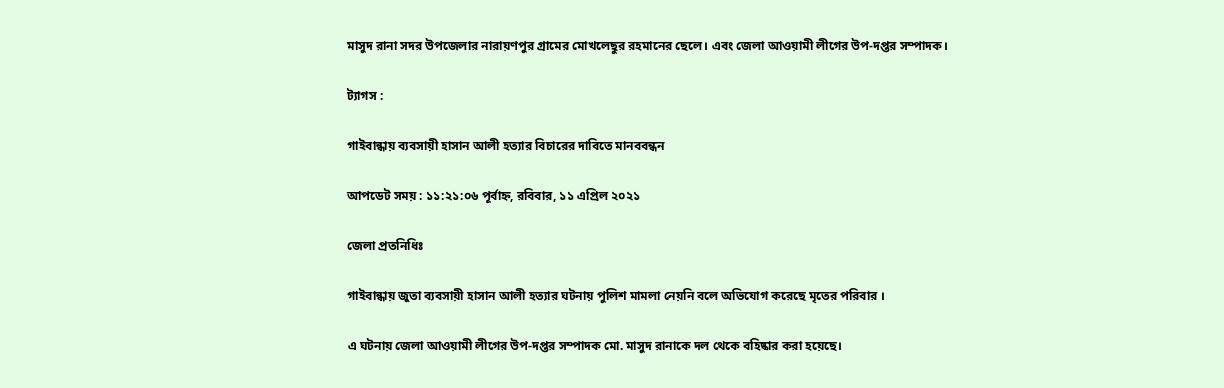মাসুদ রানা সদর উপজেলার নারায়ণপুর গ্রামের মোখলেছুর রহমানের ছেলে। এবং জেলা আওয়ামী লীগের উপ-দপ্তর সম্পাদক।

ট্যাগস :

গাইবান্ধায় ব্যবসায়ী হাসান আলী হত্যার বিচারের দাবিতে মানববন্ধন

আপডেট সময় : ১১:২১:০৬ পূর্বাহ্ন, রবিবার, ১১ এপ্রিল ২০২১

জেলা প্রতনিধিঃ

গাইবান্ধায় জুতা ব্যবসায়ী হাসান আলী হত্যার ঘটনায় পুলিশ মামলা নেয়নি বলে অভিযোগ করেছে মৃতের পরিবার ।

এ ঘটনায় জেলা আওয়ামী লীগের উপ-দপ্তর সম্পাদক মো. মাসুদ রানাকে দল থেকে বহিষ্কার করা হয়েছে।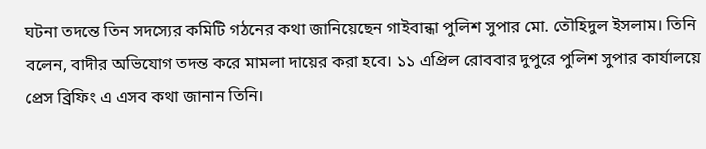ঘটনা তদন্তে তিন সদস্যের কমিটি গঠনের কথা জানিয়েছেন গাইবান্ধা পুলিশ সুপার মো. তৌহিদুল ইসলাম। তিনি বলেন, বাদীর অভিযোগ তদন্ত করে মামলা দায়ের করা হবে। ১১ এপ্রিল রোববার দুপুরে পুলিশ সুপার কার্যালয়ে প্রেস ব্রিফিং এ এসব কথা জানান তিনি।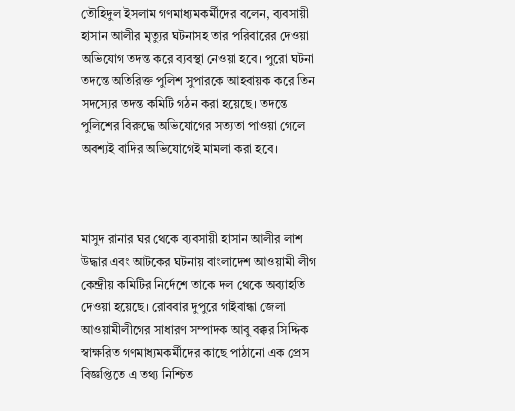তৌহিদুল ইসলাম গণমাধ্যমকর্মীদের বলেন, ব্যবসায়ী হাসান আলীর মৃত্যুর ঘটনাসহ তার পরিবারের দেওয়া অভিযোগ তদন্ত করে ব্যবস্থা নেওয়া হবে। পুরো ঘটনা তদন্তে অতিরিক্ত পুলিশ সুপারকে আহবায়ক করে তিন সদস্যের তদন্ত কমিটি গঠন করা হয়েছে। তদন্তে পুলিশের বিরুদ্ধে অভিযোগের সত্যতা পাওয়া গেলে অবশ্যই বাদির অভিযোগেই মামলা করা হবে।



মাসুদ রানার ঘর থেকে ব্যবসায়ী হাসান আলীর লাশ উদ্ধার এবং আটকের ঘটনায় বাংলাদেশ আওয়ামী লীগ কেন্দ্রীয় কমিটির নির্দেশে তাকে দল থেকে অব্যাহতি দেওয়া হয়েছে। রোববার দুপুরে গাইবান্ধা জেলা আওয়ামীলীগের সাধারণ সম্পাদক আবু বক্কর সিদ্দিক স্বাক্ষরিত গণমাধ্যমকর্মীদের কাছে পাঠানো এক প্রেস বিজ্ঞপ্তিতে এ তথ্য নিশ্চিত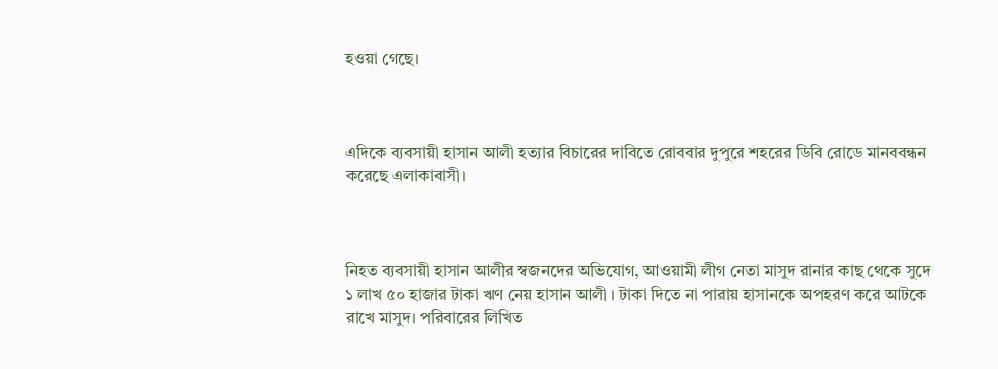হওয়া গেছে।



এদিকে ব্যবসায়ী হাসান আলী হত্যার বিচারের দাবিতে রোববার দুপুরে শহরের ডিবি রোডে মানববন্ধন করেছে এলাকাবাসী।



নিহত ব্যবসায়ী হাসান আলীর স্বজনদের অভিযোগ, আওয়ামী লীগ নেতা মাসুদ রানার কাছ থেকে সুদে ১ লাখ ৫০ হাজার টাকা ঋণ নেয় হাসান আলী । টাকা দিতে না পারায় হাসানকে অপহরণ করে আটকে রাখে মাসুদ। পরিবারের লিখিত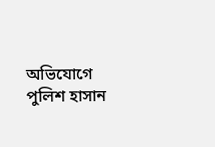অভিযোগে পুলিশ হাসান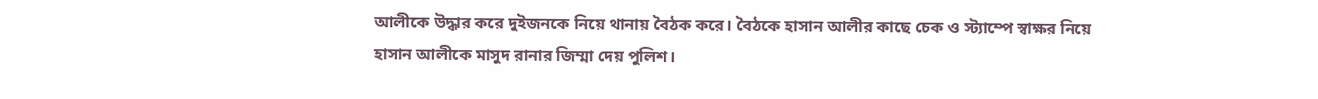আলীকে উদ্ধার করে দুইজনকে নিয়ে থানায় বৈঠক করে। বৈঠকে হাসান আলীর কাছে চেক ও স্ট্যাম্পে স্বাক্ষর নিয়ে হাসান আলীকে মাসুদ রানার জিম্মা দেয় পুলিশ।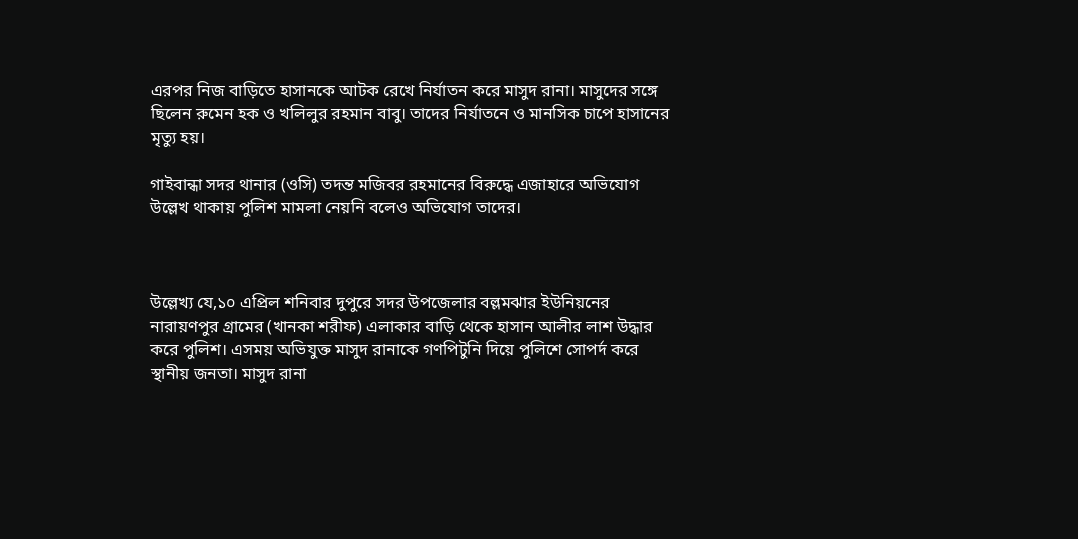এরপর নিজ বাড়িতে হাসানকে আটক রেখে নির্যাতন করে মাসুদ রানা। মাসুদের সঙ্গে ছিলেন রুমেন হক ও খলিলুর রহমান বাবু। তাদের নির্যাতনে ও মানসিক চাপে হাসানের মৃত্যু হয়।

গাইবান্ধা সদর থানার (ওসি) তদন্ত মজিবর রহমানের বিরুদ্ধে এজাহারে অভিযোগ উল্লেখ থাকায় পুলিশ মামলা নেয়নি বলেও অভিযোগ তাদের।



উল্লেখ্য যে,১০ এপ্রিল শনিবার দুপুরে সদর উপজেলার বল্লমঝার ইউনিয়নের নারায়ণপুর গ্রামের (খানকা শরীফ) এলাকার বাড়ি থেকে হাসান আলীর লাশ উদ্ধার করে পুলিশ। এসময় অভিযুক্ত মাসুদ রানাকে গণপিটুনি দিয়ে পুলিশে সোপর্দ করে স্থানীয় জনতা। মাসুদ রানা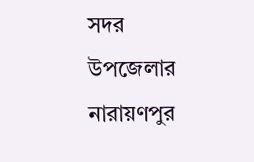সদর উপজেলার নারায়ণপুর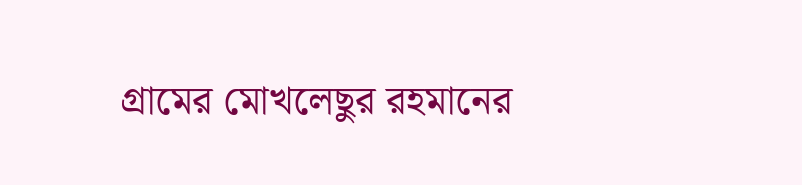গ্রামের মোখলেছুর রহমানের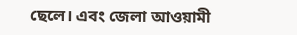ছেলে। এবং জেলা আওয়ামী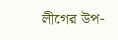লীগের উপ-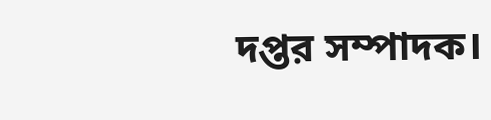দপ্তর সম্পাদক।